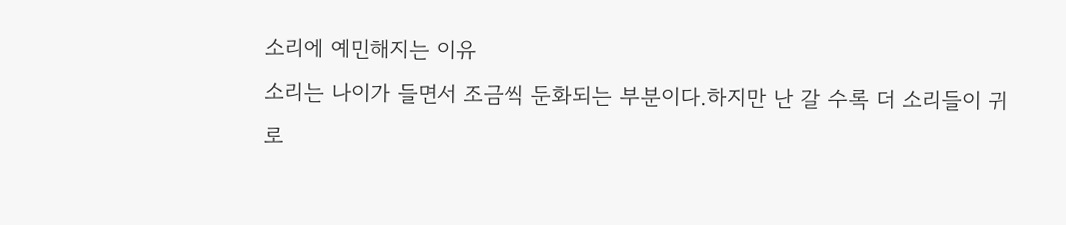소리에 예민해지는 이유
소리는 나이가 들면서 조금씩 둔화되는 부분이다.하지만 난 갈 수록 더 소리들이 귀로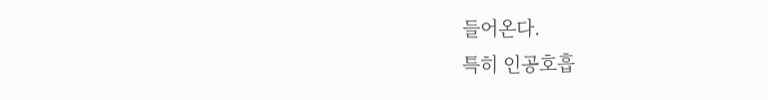들어온다.
특히 인공호흡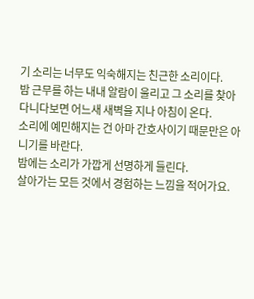기 소리는 너무도 익숙해지는 친근한 소리이다.
밤 근무를 하는 내내 알람이 울리고 그 소리를 찾아다니다보면 어느새 새벽을 지나 아침이 온다.
소리에 예민해지는 건 아마 간호사이기 때문만은 아니기를 바란다.
밤에는 소리가 가깝게 선명하게 들린다.
살아가는 모든 것에서 경험하는 느낌을 적어가요.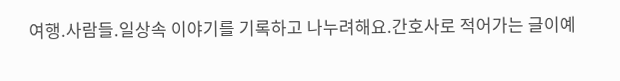여행.사람들.일상속 이야기를 기록하고 나누려해요.간호사로 적어가는 글이예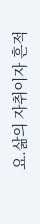요.삶의 자취이자 흔적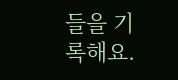들을 기록해요.